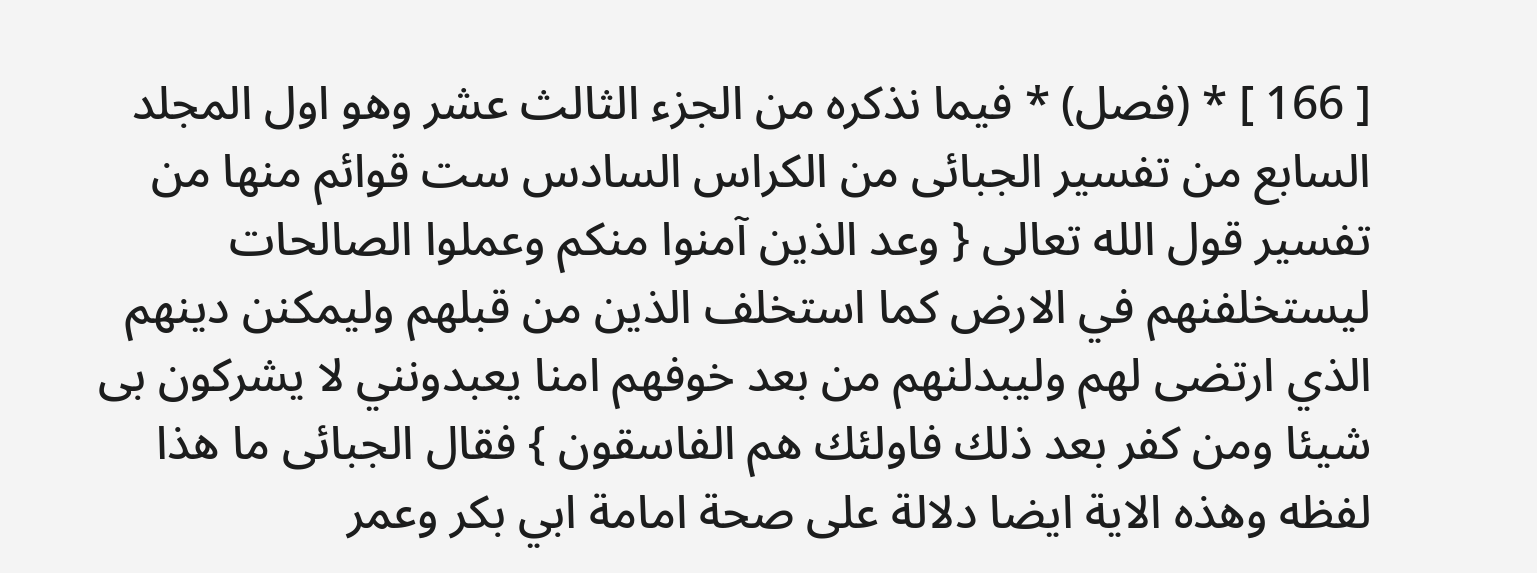[ 166 ] * (فصل) * فيما نذكره من الجزء الثالث عشر وهو اول المجلد السابع من تفسير الجبائى من الكراس السادس ست قوائم منها من تفسير قول الله تعالى { وعد الذين آمنوا منكم وعملوا الصالحات ليستخلفنهم في الارض كما استخلف الذين من قبلهم وليمكنن دينهم الذي ارتضى لهم وليبدلنهم من بعد خوفهم امنا يعبدونني لا يشركون بى شيئا ومن كفر بعد ذلك فاولئك هم الفاسقون } فقال الجبائى ما هذا لفظه وهذه الاية ايضا دلالة على صحة امامة ابي بكر وعمر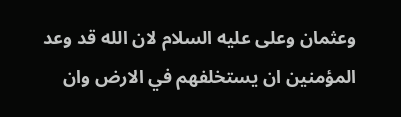وعثمان وعلى عليه السلام لان الله قد وعد المؤمنين ان يستخلفهم في الارض وان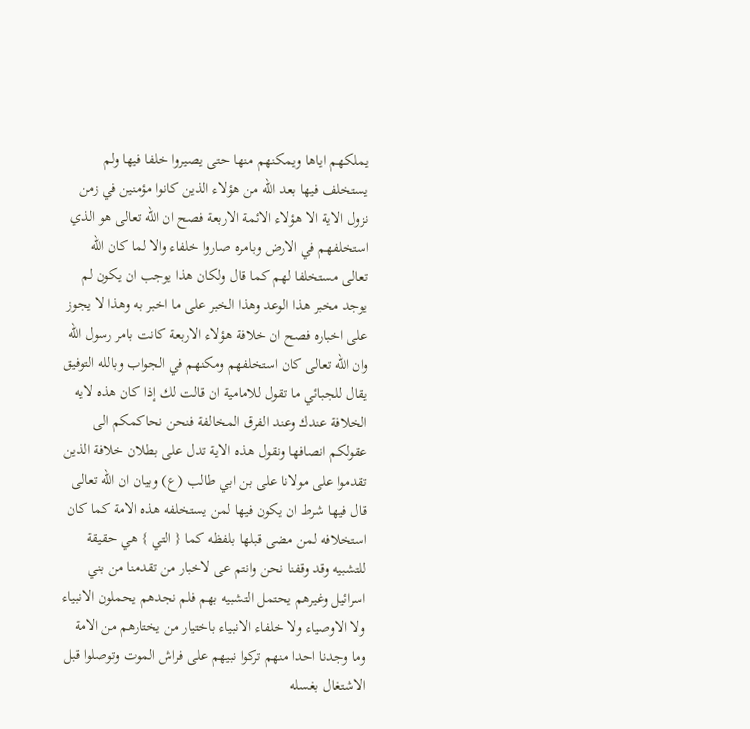يملكهم اياها ويمكنهم منها حتى يصيروا خلفا فيها ولم يستخلف فيها بعد الله من هؤلاء الذين كانوا مؤمنين في زمن نزول الاية الا هؤلاء الائمة الاربعة فصح ان الله تعالى هو الذي استخلفهم في الارض وبامره صاروا خلفاء والا لما كان الله تعالى مستخلفا لهم كما قال ولكان هذا يوجب ان يكون لم يوجد مخبر هذا الوعد وهذا الخبر على ما اخبر به وهذا لا يجوز على اخباره فصح ان خلافة هؤلاء الاربعة كانت بامر رسول الله وان الله تعالى كان استخلفهم ومكنهم في الجواب وبالله التوفيق يقال للجبائي ما تقول للامامية ان قالت لك إذا كان هذه لايه الخلافة عندك وعند الفرق المخالفة فنحن نحاكمكم الى عقولكم انصافها ونقول هذه الاية تدل على بطلان خلافة الذين تقدموا على مولانا على بن ابي طالب (ع) وبيان ان الله تعالى قال فيها شرط ان يكون فيها لمن يستخلفه هذه الامة كما كان استخلافه لمن مضى قبلها بلفظه كما { التي } هي حقيقة للتشبيه وقد وقفنا نحن وانتم عى لاخبار من تقدمنا من بني اسرائيل وغيرهم يحتمل التشبيه بهم فلم نجدهم يحملون الانبياء ولا الاوصياء ولا خلفاء الانبياء باختيار من يختارهم من الامة وما وجدنا احدا منهم تركوا نبيهم على فراش الموت وتوصلوا قبل الاشتغال بغسله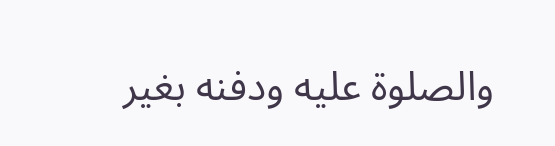والصلوة عليه ودفنه بغير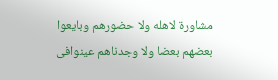مشاورة لاهله ولا حضورهم وبايعوا بعضهم بعضا ولا وجدناهم عينوافى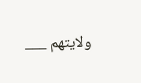ولايتهم ___